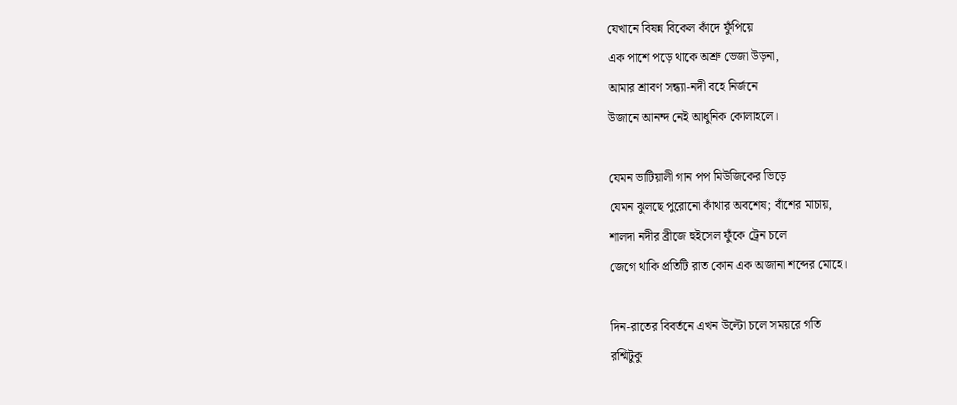যেখানে বিষন্ন বিকেল কাঁদে ফুঁপিয়ে
এক পাশে পড়ে থাকে অশ্রু ভেজা উড়না,
আমার শ্রাবণ সন্ধ্যা-নদী বহে নির্জনে
উজানে আনন্দ নেই আধুনিক কোলাহলে।

যেমন ভাটিয়ালী গান পপ মিউজিকের ভিড়ে
যেমন ঝুলছে পুরোনো কাঁথার অবশেষ; বাঁশের মাচায়,
শালদা নদীর ব্রীজে হুইসেল ফুঁকে ট্রেন চলে
জেগে থাকি প্রতিটি রাত কোন এক অজানা শব্দের মোহে।

দিন-রাতের বিবর্তনে এখন উল্টো চলে সময়রে গতি
রশ্মিটুকু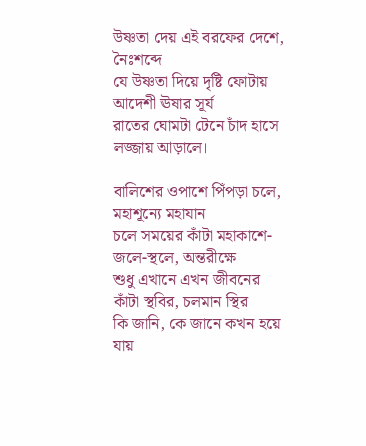উষ্ণতা দেয় এই বরফের দেশে, নৈঃশব্দে
যে উষ্ণতা দিয়ে দৃষ্টি ফোটায় আদেশী ঊষার সূর্য
রাতের ঘোমটা টেনে চাঁদ হাসে লজ্জায় আড়ালে।

বালিশের ওপাশে পিঁপড়া চলে, মহাশূন্যে মহাযান
চলে সময়ের কাঁটা মহাকাশে-জলে-স্থলে, অন্তরীক্ষে
শুধু এখানে এখন জীবনের কাঁটা স্থবির, চলমান স্থির
কি জানি, কে জানে কখন হয়ে যায়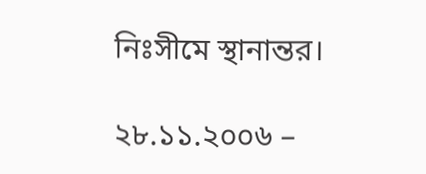নিঃসীমে স্থানান্তর।

২৮.১১.২০০৬ –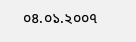০৪.০১.২০০৭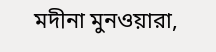মদীনা মুনওয়ারা,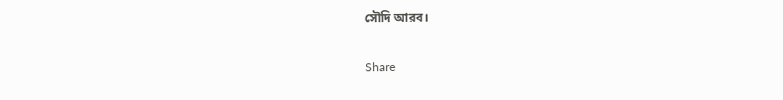সৌদি আরব।

Share